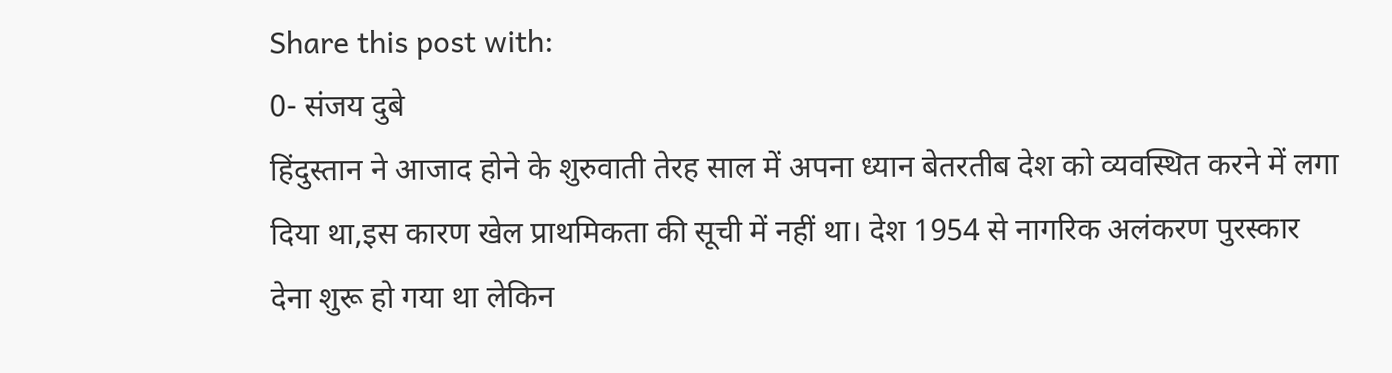Share this post with:
0- संजय दुबे
हिंदुस्तान ने आजाद होने के शुरुवाती तेरह साल में अपना ध्यान बेतरतीब देश को व्यवस्थित करने में लगा दिया था,इस कारण खेल प्राथमिकता की सूची में नहीं था। देश 1954 से नागरिक अलंकरण पुरस्कार देना शुरू हो गया था लेकिन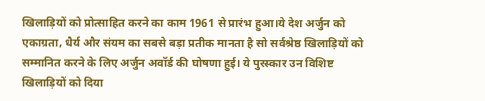खिलाड़ियों को प्रोत्साहित करने का काम 1961 से प्रारंभ हुआ।ये देश अर्जुन को एकाग्रता, धैर्य और संयम का सबसे बड़ा प्रतीक मानता है सो सर्वश्रेष्ठ खिलाड़ियों को सम्मानित करने के लिए अर्जुन अवॉर्ड की घोषणा हुई। ये पुरस्कार उन विशिष्ट खिलाड़ियों को दिया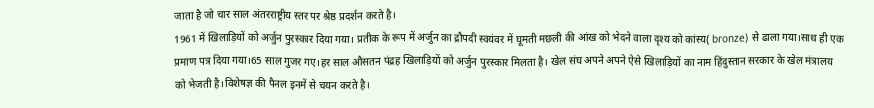जाता है जो चार साल अंतरराष्ट्रीय स्तर पर श्रेष्ठ प्रदर्शन करते है।
1961 में खिलाड़ियों को अर्जुन पुरस्कार दिया गया। प्रतीक के रूप में अर्जुन का द्रौपदी स्वयंवर में घूमती मछली की आंख को भेदने वाला दृश्य को कांस्य( bronze) से ढाला गया।साथ ही एक प्रमाण पत्र दिया गया।65 साल गुजर गए।हर साल औसतन पंद्रह खिलाड़ियों को अर्जुन पुरस्कार मिलता है। खेल संघ अपने अपने ऐसे खिलाड़ियों का नाम हिंदुस्तान सरकार के खेल मंत्रालय को भेजती है।विशेषज्ञ की पैनल इनमें से चयन करते है।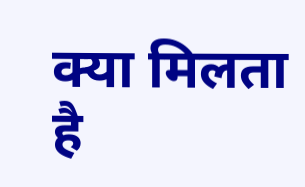क्या मिलता है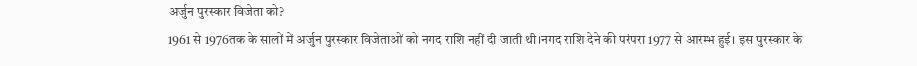अर्जुन पुरस्कार विजेता को?
1961 से 1976तक के सालों में अर्जुन पुरस्कार विजेताओं को नगद राशि नहीं दी जाती थी।नगद राशि देने की परंपरा 1977 से आरम्भ हुई। इस पुरस्कार के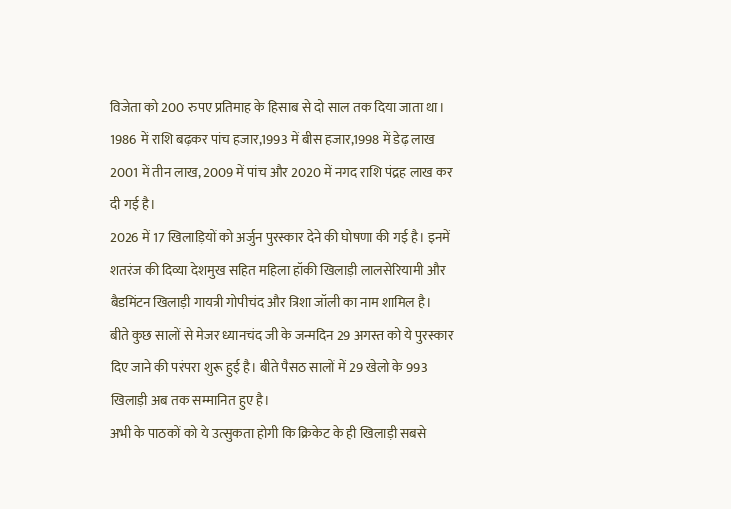विजेता को 200 रुपए प्रतिमाह के हिसाब से दो साल तक दिया जाता था। 1986 में राशि बढ़कर पांच हजार,1993 में बीस हजार,1998 में डेढ़ लाख 2001 में तीन लाख, 2009 में पांच और 2020 में नगद राशि पंद्रह लाख कर दी गई है।
2026 में 17 खिलाड़ियों को अर्जुन पुरस्कार देने की घोषणा की गई है। इनमें शतरंज की दिव्या देशमुख सहित महिला हॉकी खिलाड़ी लालसेरियामी और बैडमिंटन खिलाड़ी गायत्री गोपीचंद और त्रिशा जॉली का नाम शामिल है।
बीते कुछ सालों से मेजर ध्यानचंद जी के जन्मदिन 29 अगस्त को ये पुरस्कार दिए जाने की परंपरा शुरू हुई है। बीते पैसठ सालों में 29 खेलो के 993 खिलाड़ी अब तक सम्मानित हुए है।
अभी के पाठकों को ये उत्सुकता होगी कि क्रिकेट के ही खिलाड़ी सबसे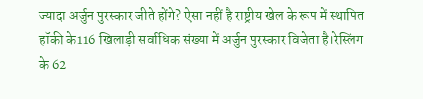ज्यादा अर्जुन पुरस्कार जीते होंगे? ऐसा नहीं है राष्ट्रीय खेल के रूप में स्थापित हॉकी के116 खिलाड़ी सर्वाधिक संख्या में अर्जुन पुरस्कार विजेता है।रेस्लिंग के 62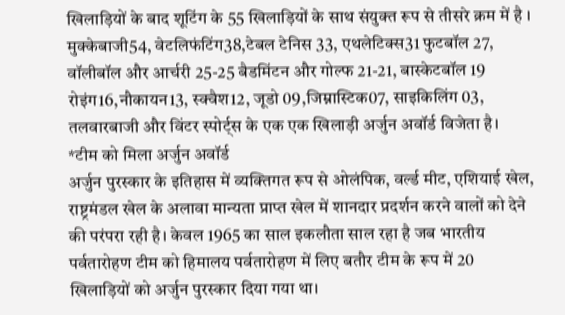खिलाड़ियों के बाद शूटिंग के 55 खिलाड़ियों के साथ संयुक्त रूप से तीसरे क्रम में है । मुक्केबाजी54, वेटलिफंटिंग38,टेबल टेनिस 33, एथलेटिक्स31 फुटबॉल 27, वॉलीबॉल और आर्चरी 25-25 बैडमिंटन और गोल्फ 21-21, बास्केटबॉल 19 रोइंग16,नौकायन13, स्क्वैश12, जूडो 09,जिम्नास्टिक07, साइकिलिंग 03, तलवारबाजी और विंटर स्पोर्ट्स के एक एक खिलाड़ी अर्जुन अवॉर्ड विजेता है।
*टीम को मिला अर्जुन अवॉर्ड
अर्जुन पुरस्कार के इतिहास में व्यक्तिगत रूप से ओलंपिक, वर्ल्ड मीट, एशियाई खेल, राष्ट्रमंडल खेल के अलावा मान्यता प्राप्त खेल में शानदार प्रदर्शन करने वालों को देने की परंपरा रही है। केवल 1965 का साल इकलौता साल रहा है जब भारतीय पर्वतारोहण टीम को हिमालय पर्वतारोहण में लिए बतौर टीम के रूप में 20 खिलाड़ियों को अर्जुन पुरस्कार दिया गया था।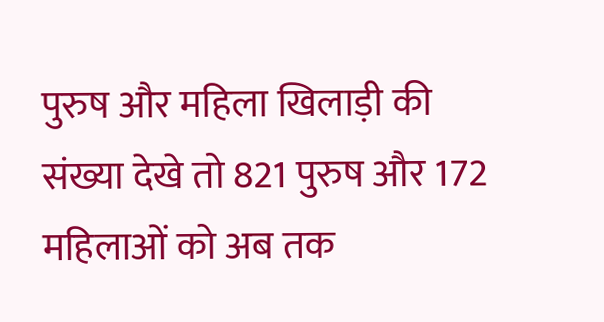पुरुष और महिला खिलाड़ी की संख्या देखे तो 821 पुरुष और 172 महिलाओं को अब तक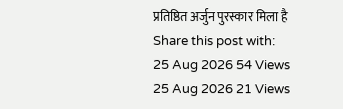प्रतिष्ठित अर्जुन पुरस्कार मिला है
Share this post with:
25 Aug 2026 54 Views
25 Aug 2026 21 Views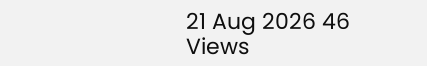21 Aug 2026 46 Views